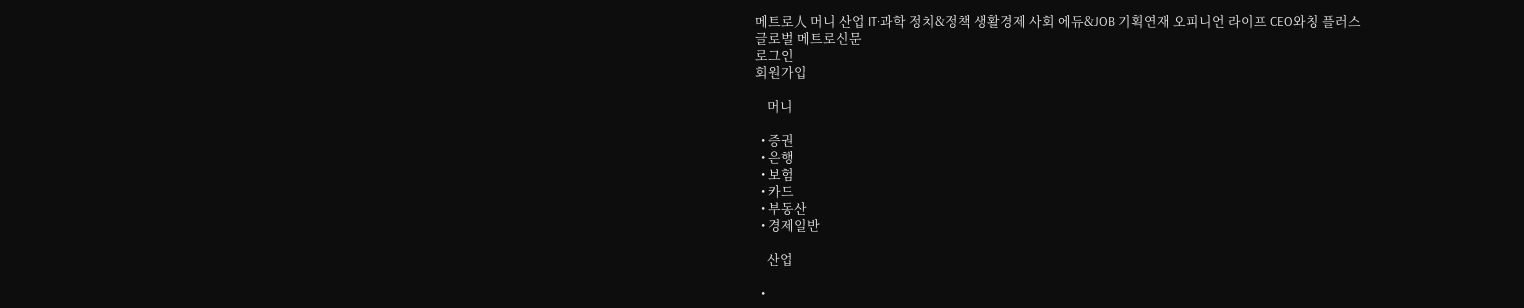메트로人 머니 산업 IT·과학 정치&정책 생활경제 사회 에듀&JOB 기획연재 오피니언 라이프 CEO와칭 플러스
글로벌 메트로신문
로그인
회원가입

    머니

  • 증권
  • 은행
  • 보험
  • 카드
  • 부동산
  • 경제일반

    산업

  •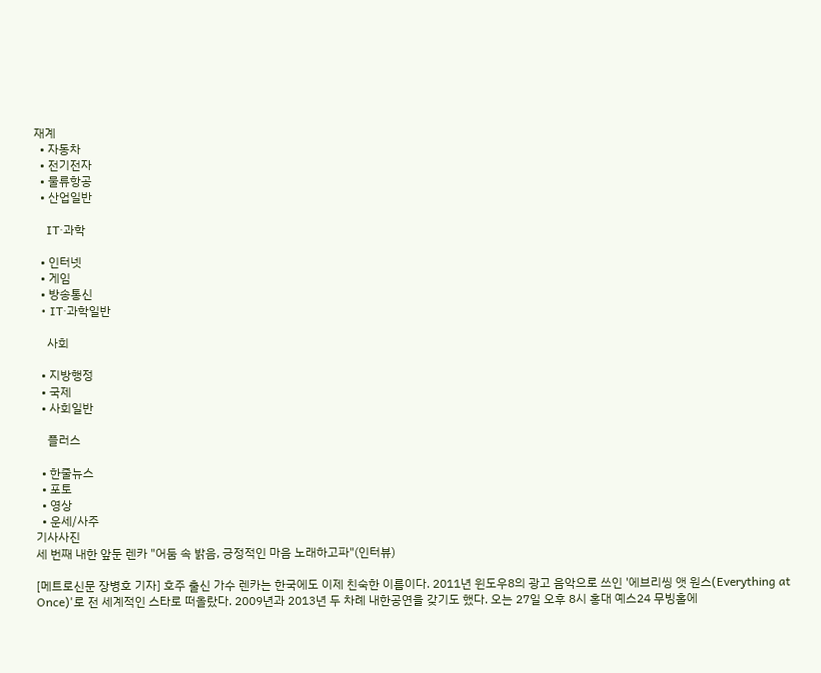재계
  • 자동차
  • 전기전자
  • 물류항공
  • 산업일반

    IT·과학

  • 인터넷
  • 게임
  • 방송통신
  • IT·과학일반

    사회

  • 지방행정
  • 국제
  • 사회일반

    플러스

  • 한줄뉴스
  • 포토
  • 영상
  • 운세/사주
기사사진
세 번째 내한 앞둔 렌카 "어둠 속 밝음, 긍정적인 마음 노래하고파"(인터뷰)

[메트로신문 장병호 기자] 호주 출신 가수 렌카는 한국에도 이제 친숙한 이름이다. 2011년 윈도우8의 광고 음악으로 쓰인 '에브리씽 앳 원스(Everything at Once)'로 전 세계적인 스타로 떠올랐다. 2009년과 2013년 두 차례 내한공연을 갖기도 했다. 오는 27일 오후 8시 홍대 예스24 무빙홀에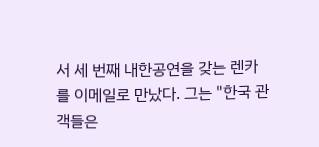서 세 번째 내한공연을 갖는 렌카를 이메일로 만났다. 그는 "한국 관객들은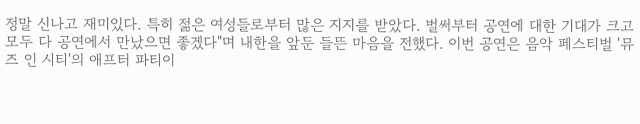정말 신나고 재미있다. 특히 젊은 여성들로부터 많은 지지를 받았다. 벌써부터 공연에 대한 기대가 크고 모두 다 공연에서 만났으면 좋겠다"며 내한을 앞둔 들뜬 마음을 전했다. 이번 공연은 음악 페스티벌 '뮤즈 인 시티'의 애프터 파티이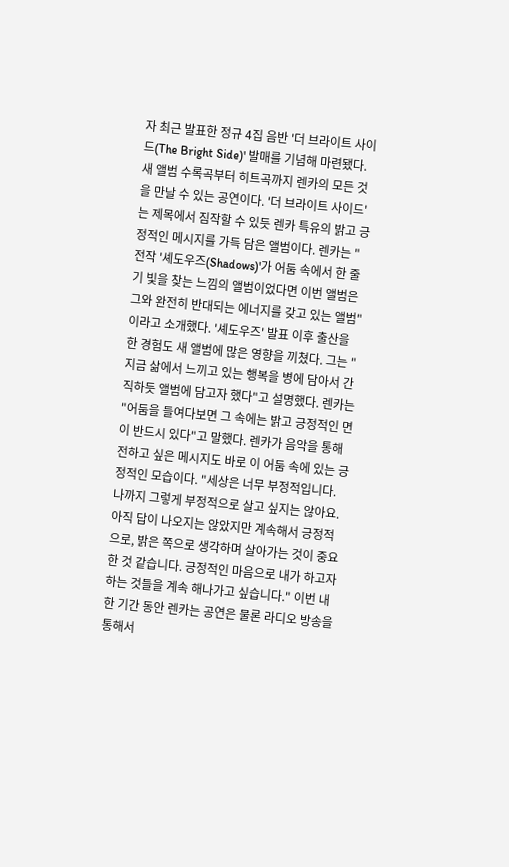자 최근 발표한 정규 4집 음반 '더 브라이트 사이드(The Bright Side)' 발매를 기념해 마련됐다. 새 앨범 수록곡부터 히트곡까지 렌카의 모든 것을 만날 수 있는 공연이다. '더 브라이트 사이드'는 제목에서 짐작할 수 있듯 렌카 특유의 밝고 긍정적인 메시지를 가득 담은 앨범이다. 렌카는 "전작 '셰도우즈(Shadows)'가 어둠 속에서 한 줄기 빛을 찾는 느낌의 앨범이었다면 이번 앨범은 그와 완전히 반대되는 에너지를 갖고 있는 앨범"이라고 소개했다. '셰도우즈' 발표 이후 출산을 한 경험도 새 앨범에 많은 영향을 끼쳤다. 그는 "지금 삶에서 느끼고 있는 행복을 병에 담아서 간직하듯 앨범에 담고자 했다"고 설명했다. 렌카는 "어둠을 들여다보면 그 속에는 밝고 긍정적인 면이 반드시 있다"고 말했다. 렌카가 음악을 통해 전하고 싶은 메시지도 바로 이 어둠 속에 있는 긍정적인 모습이다. "세상은 너무 부정적입니다. 나까지 그렇게 부정적으로 살고 싶지는 않아요. 아직 답이 나오지는 않았지만 계속해서 긍정적으로, 밝은 쪽으로 생각하며 살아가는 것이 중요한 것 같습니다. 긍정적인 마음으로 내가 하고자 하는 것들을 계속 해나가고 싶습니다." 이번 내한 기간 동안 렌카는 공연은 물론 라디오 방송을 통해서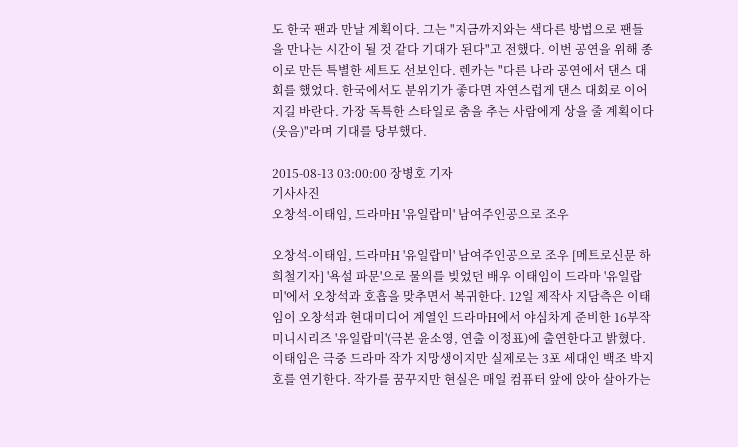도 한국 팬과 만날 계획이다. 그는 "지금까지와는 색다른 방법으로 팬들을 만나는 시간이 될 것 같다 기대가 된다"고 전했다. 이번 공연을 위해 종이로 만든 특별한 세트도 선보인다. 렌카는 "다른 나라 공연에서 댄스 대회를 했었다. 한국에서도 분위기가 좋다면 자연스럽게 댄스 대회로 이어지길 바란다. 가장 독특한 스타일로 춤을 추는 사람에게 상을 줄 계획이다(웃음)"라며 기대를 당부했다.

2015-08-13 03:00:00 장병호 기자
기사사진
오창석-이태임, 드라마H '유일랍미' 남여주인공으로 조우

오창석-이태임, 드라마H '유일랍미' 남여주인공으로 조우 [메트로신문 하희철기자] '욕설 파문'으로 물의를 빚었던 배우 이태임이 드라마 '유일랍미'에서 오창석과 호흡을 맞추면서 복귀한다. 12일 제작사 지담측은 이태임이 오창석과 현대미디어 계열인 드라마H에서 야심차게 준비한 16부작 미니시리즈 '유일랍미'(극본 윤소영, 연출 이정표)에 출연한다고 밝혔다. 이태임은 극중 드라마 작가 지망생이지만 실제로는 3포 세대인 백조 박지호를 연기한다. 작가를 꿈꾸지만 현실은 매일 컴퓨터 앞에 앉아 살아가는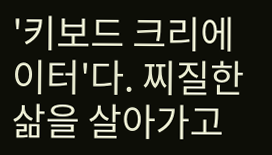'키보드 크리에이터'다. 찌질한 삶을 살아가고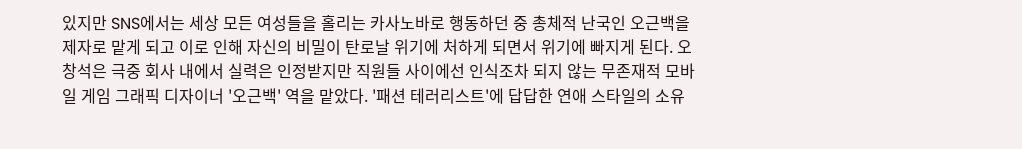있지만 SNS에서는 세상 모든 여성들을 홀리는 카사노바로 행동하던 중 총체적 난국인 오근백을 제자로 맡게 되고 이로 인해 자신의 비밀이 탄로날 위기에 처하게 되면서 위기에 빠지게 된다. 오창석은 극중 회사 내에서 실력은 인정받지만 직원들 사이에선 인식조차 되지 않는 무존재적 모바일 게임 그래픽 디자이너 '오근백' 역을 맡았다. '패션 테러리스트'에 답답한 연애 스타일의 소유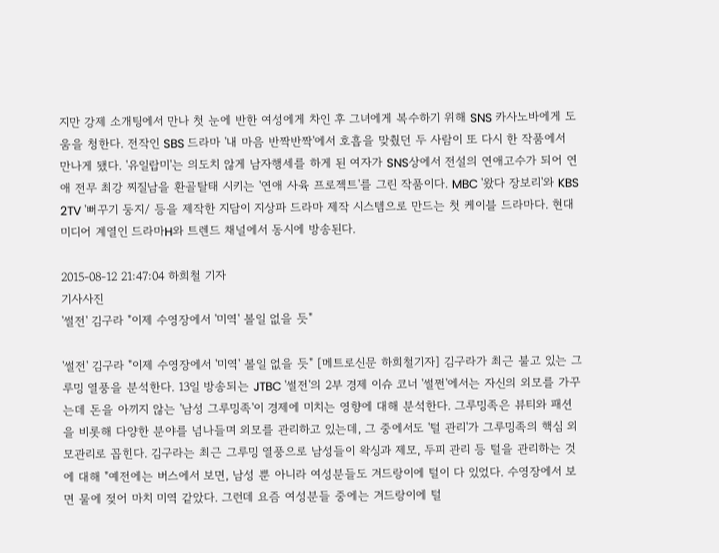지만 강제 소개팅에서 만나 첫 눈에 반한 여성에게 차인 후 그녀에게 복수하기 위해 SNS 카사노바에게 도움을 청한다. 전작인 SBS 드라마 '내 마음 반짝반짝'에서 호흡을 맞췄던 두 사람이 또 다시 한 작품에서 만나게 됐다. '유일랍미'는 의도치 않게 남자행세를 하게 된 여자가 SNS상에서 전설의 연애고수가 되어 연애 전무 최강 찌질남을 환골탈태 시키는 '연애 사육 프로젝트'를 그린 작품이다. MBC '왔다 장보리'와 KBS 2TV '뻐꾸기 둥지/ 등을 제작한 지담이 지상파 드라마 제작 시스템으로 만드는 첫 케이블 드라마다. 현대미디어 계열인 드라마H와 트렌드 채널에서 동시에 방송된다.

2015-08-12 21:47:04 하희철 기자
기사사진
'썰전' 김구라 "이제 수영장에서 '미역' 볼일 없을 듯"

'썰전' 김구라 "이제 수영장에서 '미역' 볼일 없을 듯" [메트로신문 하희철기자] 김구라가 최근 불고 있는 그루밍 열풍을 분석한다. 13일 방송되는 JTBC '썰전'의 2부 경제 이슈 코너 '썰쩐'에서는 자신의 외모를 가꾸는데 돈을 아끼지 않는 '남성 그루밍족'이 경제에 미치는 영향에 대해 분석한다. 그루밍족은 뷰티와 패션을 비롯해 다양한 분야를 넘나들며 외모를 관리하고 있는데, 그 중에서도 '털 관리'가 그루밍족의 핵심 외모관리로 꼽힌다. 김구라는 최근 그루밍 열풍으로 남성들이 왁싱과 제모, 두피 관리 등 털을 관리하는 것에 대해 "예전에는 버스에서 보면, 남성 뿐 아니라 여성분들도 겨드랑이에 털이 다 있었다. 수영장에서 보면 물에 젖어 마치 미역 같았다. 그런데 요즘 여성분들 중에는 겨드랑이에 털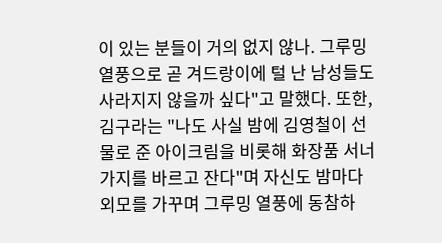이 있는 분들이 거의 없지 않나. 그루밍 열풍으로 곧 겨드랑이에 털 난 남성들도 사라지지 않을까 싶다"고 말했다. 또한, 김구라는 "나도 사실 밤에 김영철이 선물로 준 아이크림을 비롯해 화장품 서너 가지를 바르고 잔다"며 자신도 밤마다 외모를 가꾸며 그루밍 열풍에 동참하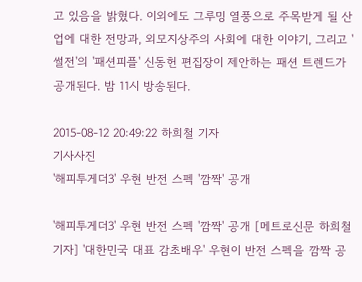고 있음을 밝혔다. 이외에도 그루밍 열풍으로 주목받게 될 산업에 대한 전망과, 외모지상주의 사회에 대한 이야기, 그리고 '썰전'의 '패션피플' 신동헌 편집장이 제안하는 패션 트렌드가 공개된다. 밤 11시 방송된다.

2015-08-12 20:49:22 하희철 기자
기사사진
'해피투게더3' 우현 반전 스펙 '깜짝' 공개

'해피투게더3' 우현 반전 스펙 '깜짝' 공개 [메트로신문 하희철기자] '대한민국 대표 감초배우' 우현이 반전 스펙을 깜짝 공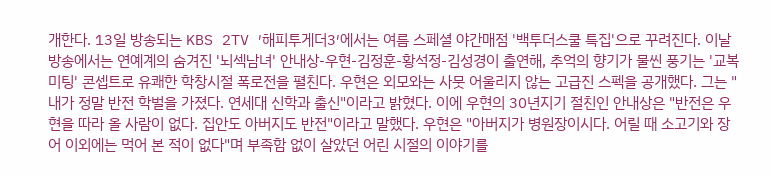개한다. 13일 방송되는 KBS 2TV ′해피투게더3′에서는 여름 스페셜 야간매점 '백투더스쿨 특집'으로 꾸려진다. 이날 방송에서는 연예계의 숨겨진 '뇌섹남녀' 안내상-우현-김정훈-황석정-김성경이 출연해, 추억의 향기가 물씬 풍기는 '교복미팅' 콘셉트로 유쾌한 학창시절 폭로전을 펼친다. 우현은 외모와는 사뭇 어울리지 않는 고급진 스펙을 공개했다. 그는 "내가 정말 반전 학벌을 가졌다. 연세대 신학과 출신"이라고 밝혔다. 이에 우현의 30년지기 절친인 안내상은 "반전은 우현을 따라 올 사람이 없다. 집안도 아버지도 반전"이라고 말했다. 우현은 "아버지가 병원장이시다. 어릴 때 소고기와 장어 이외에는 먹어 본 적이 없다"며 부족함 없이 살았던 어린 시절의 이야기를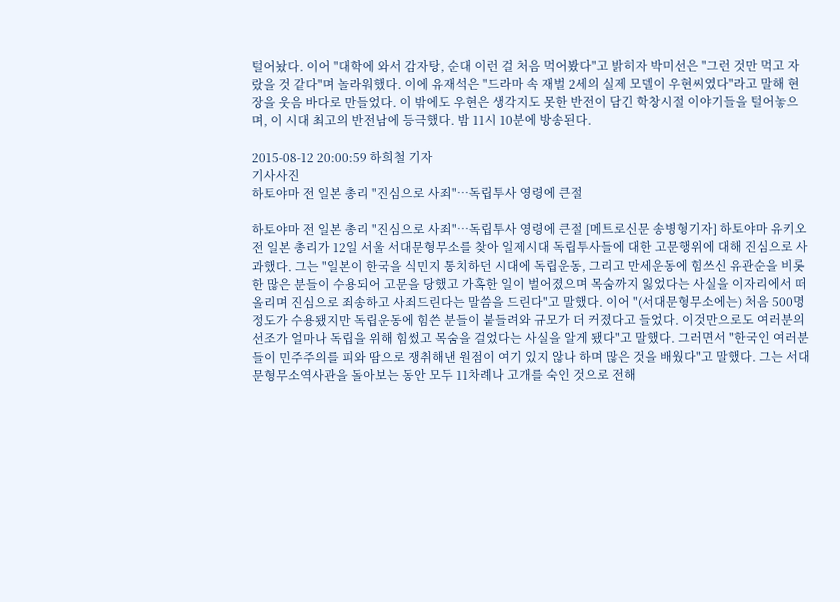털어놨다. 이어 "대학에 와서 감자탕, 순대 이런 걸 처음 먹어봤다"고 밝히자 박미선은 "그런 것만 먹고 자랐을 것 같다"며 놀라워했다. 이에 유재석은 "드라마 속 재벌 2세의 실제 모델이 우현씨였다"라고 말해 현장을 웃음 바다로 만들었다. 이 밖에도 우현은 생각지도 못한 반전이 담긴 학창시절 이야기들을 털어놓으며, 이 시대 최고의 반전남에 등극했다. 밤 11시 10분에 방송된다.

2015-08-12 20:00:59 하희철 기자
기사사진
하토야마 전 일본 총리 "진심으로 사죄"…독립투사 영령에 큰절

하토야마 전 일본 총리 "진심으로 사죄"…독립투사 영령에 큰절 [메트로신문 송병형기자] 하토야마 유키오 전 일본 총리가 12일 서울 서대문형무소를 찾아 일제시대 독립투사들에 대한 고문행위에 대해 진심으로 사과했다. 그는 "일본이 한국을 식민지 통치하던 시대에 독립운동, 그리고 만세운동에 힘쓰신 유관순을 비롯한 많은 분들이 수용되어 고문을 당했고 가혹한 일이 벌어졌으며 목숨까지 잃었다는 사실을 이자리에서 떠올리며 진심으로 죄송하고 사죄드린다는 말씀을 드린다"고 말했다. 이어 "(서대문형무소에는) 처음 500명 정도가 수용됐지만 독립운동에 힘쓴 분들이 붙들려와 규모가 더 커졌다고 들었다. 이것만으로도 여러분의 선조가 얼마나 독립을 위해 힘썼고 목숨을 걸었다는 사실을 알게 됐다"고 말했다. 그러면서 "한국인 여러분들이 민주주의를 피와 땀으로 쟁취해낸 원점이 여기 있지 않나 하며 많은 것을 배웠다"고 말했다. 그는 서대문형무소역사관을 돌아보는 동안 모두 11차례나 고개를 숙인 것으로 전해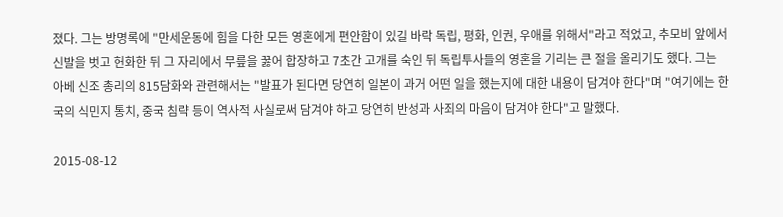졌다. 그는 방명록에 "만세운동에 힘을 다한 모든 영혼에게 편안함이 있길 바락 독립, 평화, 인권, 우애를 위해서"라고 적었고, 추모비 앞에서 신발을 벗고 헌화한 뒤 그 자리에서 무릎을 꿇어 합장하고 7초간 고개를 숙인 뒤 독립투사들의 영혼을 기리는 큰 절을 올리기도 했다. 그는 아베 신조 총리의 815담화와 관련해서는 "발표가 된다면 당연히 일본이 과거 어떤 일을 했는지에 대한 내용이 담겨야 한다"며 "여기에는 한국의 식민지 통치, 중국 침략 등이 역사적 사실로써 담겨야 하고 당연히 반성과 사죄의 마음이 담겨야 한다"고 말했다.

2015-08-12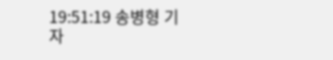19:51:19 송병형 기자